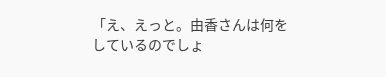「え、えっと。由香さんは何をしているのでしょ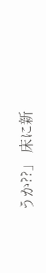うか??」 床に新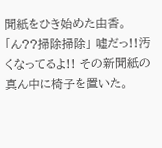聞紙をひき始めた由香。 「ん??掃除掃除」 嘘だっ!!汚くなってるよ!! その新聞紙の真ん中に椅子を置いた。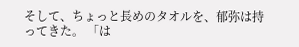そして、ちょっと長めのタオルを、郁弥は持ってきた。 「は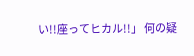い!!座ってヒカル!!」 何の疑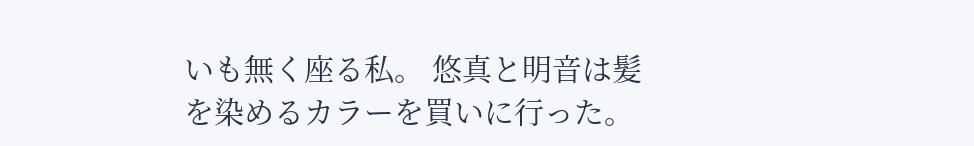いも無く座る私。 悠真と明音は髪を染めるカラーを買いに行った。